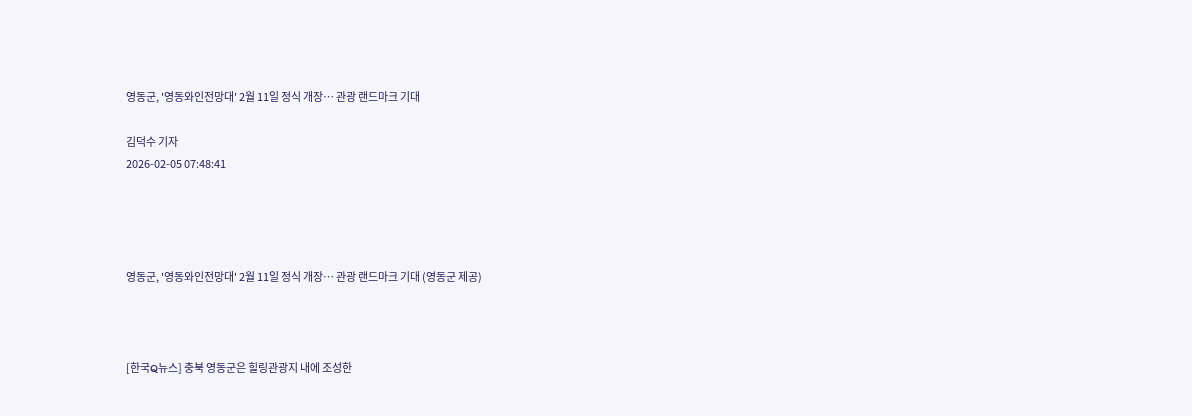영동군, '영동와인전망대' 2월 11일 정식 개장… 관광 랜드마크 기대

김덕수 기자
2026-02-05 07:48:41




영동군, '영동와인전망대' 2월 11일 정식 개장… 관광 랜드마크 기대 (영동군 제공)



[한국Q뉴스] 충북 영동군은 힐링관광지 내에 조성한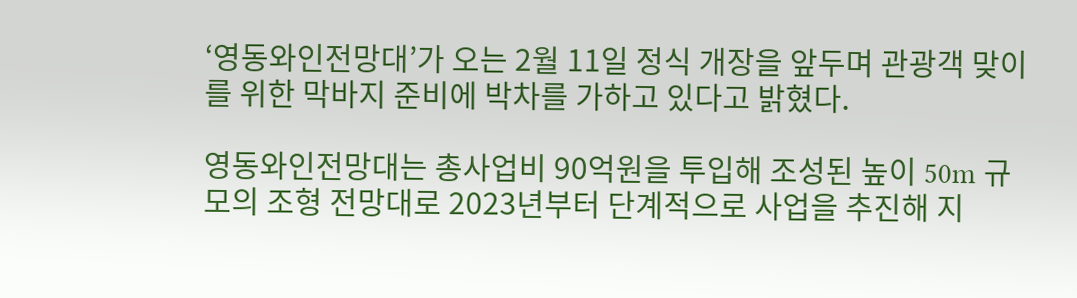‘영동와인전망대’가 오는 2월 11일 정식 개장을 앞두며 관광객 맞이를 위한 막바지 준비에 박차를 가하고 있다고 밝혔다.

영동와인전망대는 총사업비 90억원을 투입해 조성된 높이 50m 규모의 조형 전망대로 2023년부터 단계적으로 사업을 추진해 지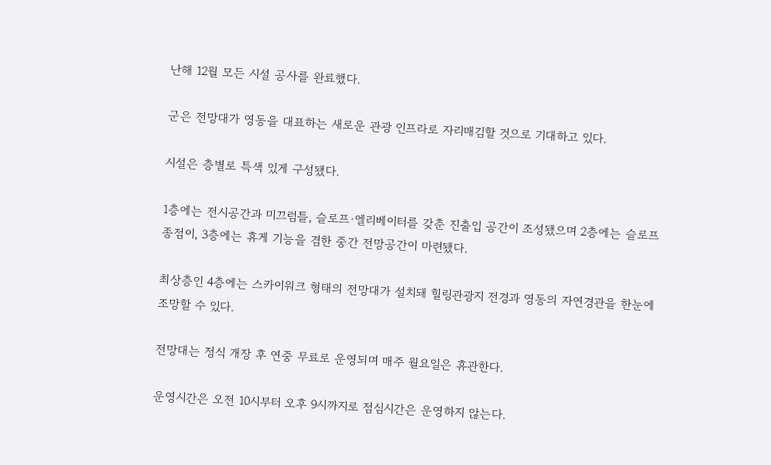난해 12월 모든 시설 공사를 완료했다.

군은 전망대가 영동을 대표하는 새로운 관광 인프라로 자리매김할 것으로 기대하고 있다.

시설은 층별로 특색 있게 구성됐다.

1층에는 전시공간과 미끄럼틀, 슬로프·엘리베이터를 갖춘 진출입 공간이 조성됐으며 2층에는 슬로프 종점이, 3층에는 휴게 기능을 겸한 중간 전망공간이 마련됐다.

최상층인 4층에는 스카이워크 형태의 전망대가 설치돼 힐링관광지 전경과 영동의 자연경관을 한눈에 조망할 수 있다.

전망대는 정식 개장 후 연중 무료로 운영되며 매주 월요일은 휴관한다.

운영시간은 오전 10시부터 오후 9시까지로 점심시간은 운영하지 않는다.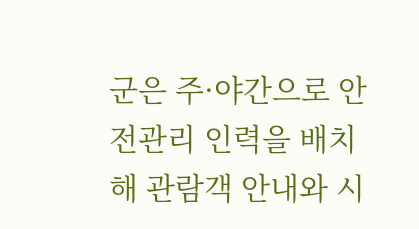군은 주·야간으로 안전관리 인력을 배치해 관람객 안내와 시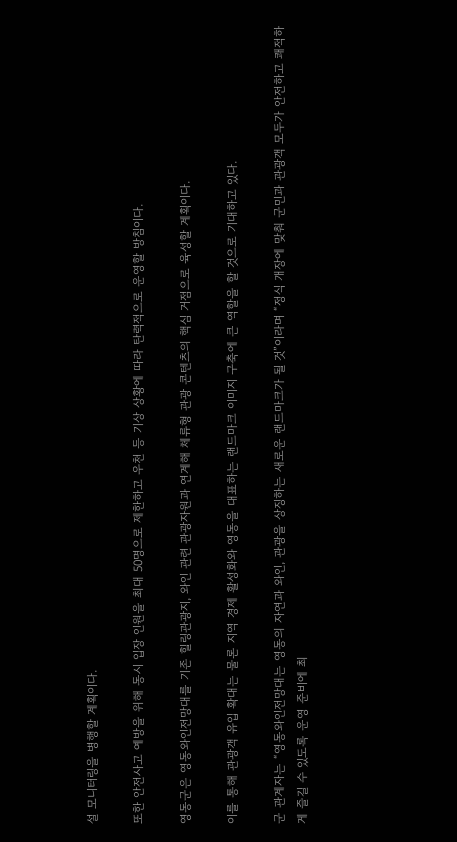설 모니터링을 병행할 계획이다.

또한 안전사고 예방을 위해 동시 입장 인원을 최대 50명으로 제한하고 우천 등 기상 상황에 따라 탄력적으로 운영할 방침이다.

영동군은 영동와인전망대를 기존 힐링관광지, 와인 관련 관광자원과 연계해 체류형 관광 콘텐츠의 핵심 거점으로 육성할 계획이다.

이를 통해 관광객 유입 확대는 물론 지역 경제 활성화와 영동을 대표하는 랜드마크 이미지 구축에 큰 역할을 할 것으로 기대하고 있다.

군 관계자는 “영동와인전망대는 영동의 자연과 와인, 관광을 상징하는 새로운 랜드마크가 될 것”이라며 “정식 개장에 맞춰 군민과 관광객 모두가 안전하고 쾌적하게 즐길 수 있도록 운영 준비에 최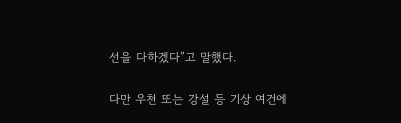선을 다하겠다”고 말했다.

다만 우천 또는 강설 등 기상 여건에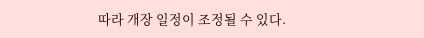따라 개장 일정이 조정될 수 있다.